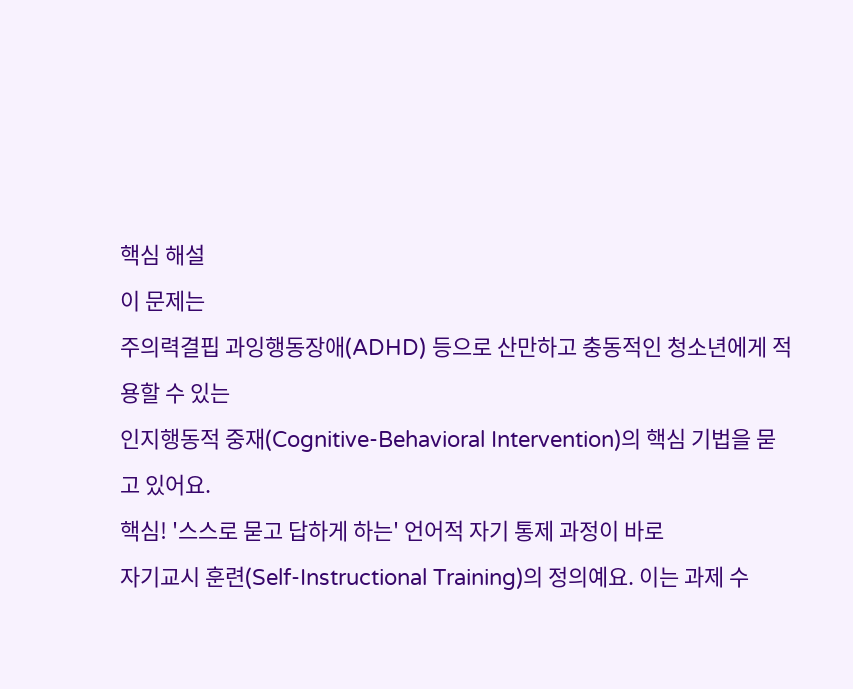핵심 해설
이 문제는
주의력결핍 과잉행동장애(ADHD) 등으로 산만하고 충동적인 청소년에게 적용할 수 있는
인지행동적 중재(Cognitive-Behavioral Intervention)의 핵심 기법을 묻고 있어요.
핵심! '스스로 묻고 답하게 하는' 언어적 자기 통제 과정이 바로
자기교시 훈련(Self-Instructional Training)의 정의예요. 이는 과제 수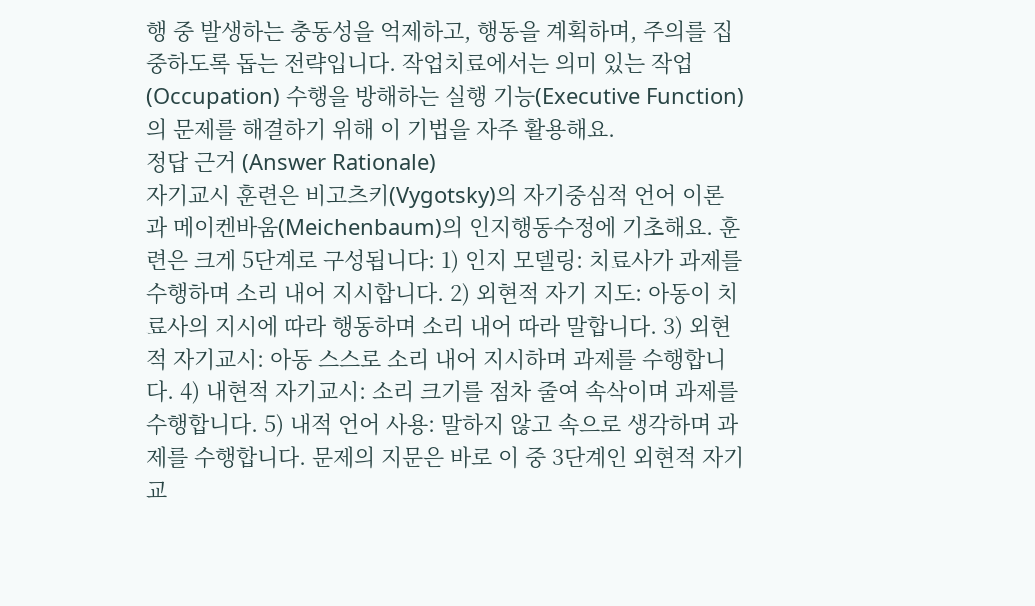행 중 발생하는 충동성을 억제하고, 행동을 계획하며, 주의를 집중하도록 돕는 전략입니다. 작업치료에서는 의미 있는 작업(Occupation) 수행을 방해하는 실행 기능(Executive Function)의 문제를 해결하기 위해 이 기법을 자주 활용해요.
정답 근거 (Answer Rationale)
자기교시 훈련은 비고츠키(Vygotsky)의 자기중심적 언어 이론과 메이켄바움(Meichenbaum)의 인지행동수정에 기초해요. 훈련은 크게 5단계로 구성됩니다: 1) 인지 모델링: 치료사가 과제를 수행하며 소리 내어 지시합니다. 2) 외현적 자기 지도: 아동이 치료사의 지시에 따라 행동하며 소리 내어 따라 말합니다. 3) 외현적 자기교시: 아동 스스로 소리 내어 지시하며 과제를 수행합니다. 4) 내현적 자기교시: 소리 크기를 점차 줄여 속삭이며 과제를 수행합니다. 5) 내적 언어 사용: 말하지 않고 속으로 생각하며 과제를 수행합니다. 문제의 지문은 바로 이 중 3단계인 외현적 자기교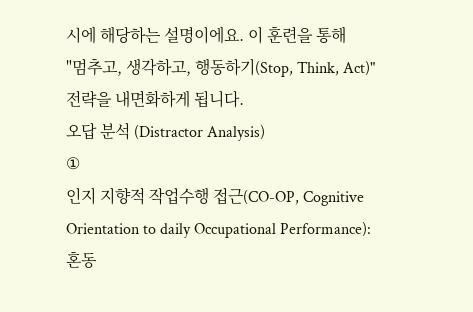시에 해당하는 설명이에요. 이 훈련을 통해
"멈추고, 생각하고, 행동하기(Stop, Think, Act)" 전략을 내면화하게 됩니다.
오답 분석 (Distractor Analysis)
①
인지 지향적 작업수행 접근(CO-OP, Cognitive Orientation to daily Occupational Performance):
혼동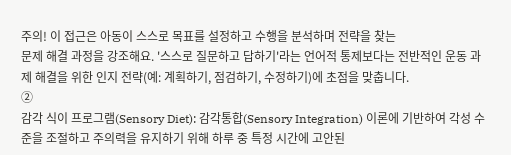주의! 이 접근은 아동이 스스로 목표를 설정하고 수행을 분석하며 전략을 찾는
문제 해결 과정을 강조해요. '스스로 질문하고 답하기'라는 언어적 통제보다는 전반적인 운동 과제 해결을 위한 인지 전략(예: 계획하기, 점검하기, 수정하기)에 초점을 맞춥니다.
②
감각 식이 프로그램(Sensory Diet): 감각통합(Sensory Integration) 이론에 기반하여 각성 수준을 조절하고 주의력을 유지하기 위해 하루 중 특정 시간에 고안된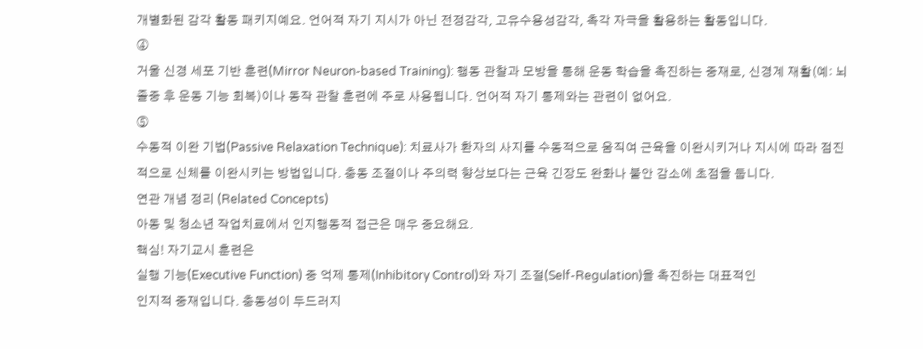개별화된 감각 활동 패키지예요. 언어적 자기 지시가 아닌 전정감각, 고유수용성감각, 촉각 자극을 활용하는 활동입니다.
④
거울 신경 세포 기반 훈련(Mirror Neuron-based Training): 행동 관찰과 모방을 통해 운동 학습을 촉진하는 중재로, 신경계 재활(예: 뇌졸중 후 운동 기능 회복)이나 동작 관찰 훈련에 주로 사용됩니다. 언어적 자기 통제와는 관련이 없어요.
⑤
수동적 이완 기법(Passive Relaxation Technique): 치료사가 환자의 사지를 수동적으로 움직여 근육을 이완시키거나 지시에 따라 점진적으로 신체를 이완시키는 방법입니다. 충동 조절이나 주의력 향상보다는 근육 긴장도 완화나 불안 감소에 초점을 둡니다.
연관 개념 정리 (Related Concepts)
아동 및 청소년 작업치료에서 인지행동적 접근은 매우 중요해요.
핵심! 자기교시 훈련은
실행 기능(Executive Function) 중 억제 통제(Inhibitory Control)와 자기 조절(Self-Regulation)을 촉진하는 대표적인
인지적 중재입니다. 충동성이 두드러지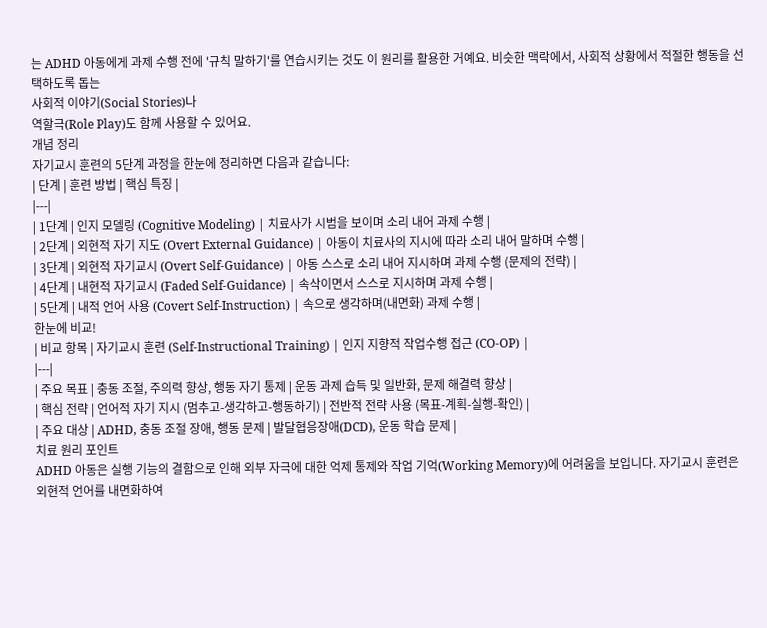는 ADHD 아동에게 과제 수행 전에 '규칙 말하기'를 연습시키는 것도 이 원리를 활용한 거예요. 비슷한 맥락에서, 사회적 상황에서 적절한 행동을 선택하도록 돕는
사회적 이야기(Social Stories)나
역할극(Role Play)도 함께 사용할 수 있어요.
개념 정리
자기교시 훈련의 5단계 과정을 한눈에 정리하면 다음과 같습니다:
| 단계 | 훈련 방법 | 핵심 특징 |
|---|
| 1단계 | 인지 모델링 (Cognitive Modeling) | 치료사가 시범을 보이며 소리 내어 과제 수행 |
| 2단계 | 외현적 자기 지도 (Overt External Guidance) | 아동이 치료사의 지시에 따라 소리 내어 말하며 수행 |
| 3단계 | 외현적 자기교시 (Overt Self-Guidance) | 아동 스스로 소리 내어 지시하며 과제 수행 (문제의 전략) |
| 4단계 | 내현적 자기교시 (Faded Self-Guidance) | 속삭이면서 스스로 지시하며 과제 수행 |
| 5단계 | 내적 언어 사용 (Covert Self-Instruction) | 속으로 생각하며(내면화) 과제 수행 |
한눈에 비교!
| 비교 항목 | 자기교시 훈련 (Self-Instructional Training) | 인지 지향적 작업수행 접근 (CO-OP) |
|---|
| 주요 목표 | 충동 조절, 주의력 향상, 행동 자기 통제 | 운동 과제 습득 및 일반화, 문제 해결력 향상 |
| 핵심 전략 | 언어적 자기 지시 (멈추고-생각하고-행동하기) | 전반적 전략 사용 (목표-계획-실행-확인) |
| 주요 대상 | ADHD, 충동 조절 장애, 행동 문제 | 발달협응장애(DCD), 운동 학습 문제 |
치료 원리 포인트
ADHD 아동은 실행 기능의 결함으로 인해 외부 자극에 대한 억제 통제와 작업 기억(Working Memory)에 어려움을 보입니다. 자기교시 훈련은 외현적 언어를 내면화하여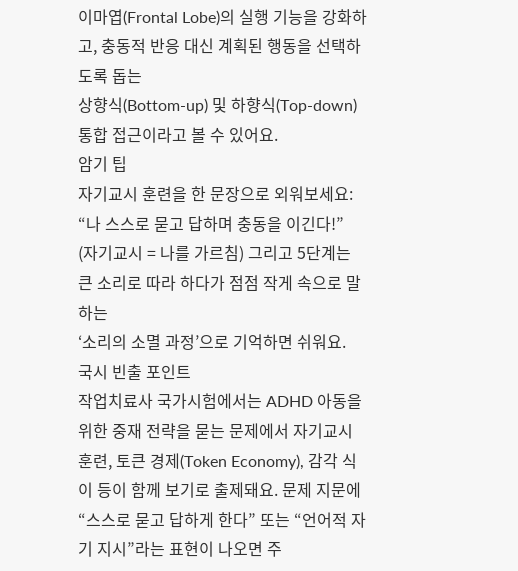이마엽(Frontal Lobe)의 실행 기능을 강화하고, 충동적 반응 대신 계획된 행동을 선택하도록 돕는
상향식(Bottom-up) 및 하향식(Top-down) 통합 접근이라고 볼 수 있어요.
암기 팁
자기교시 훈련을 한 문장으로 외워보세요:
“나 스스로 묻고 답하며 충동을 이긴다!” (자기교시 = 나를 가르침) 그리고 5단계는 큰 소리로 따라 하다가 점점 작게 속으로 말하는
‘소리의 소멸 과정’으로 기억하면 쉬워요.
국시 빈출 포인트
작업치료사 국가시험에서는 ADHD 아동을 위한 중재 전략을 묻는 문제에서 자기교시 훈련, 토큰 경제(Token Economy), 감각 식이 등이 함께 보기로 출제돼요. 문제 지문에 “스스로 묻고 답하게 한다” 또는 “언어적 자기 지시”라는 표현이 나오면 주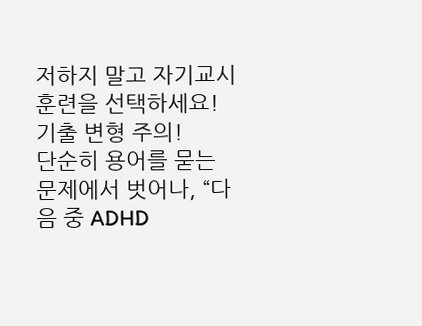저하지 말고 자기교시 훈련을 선택하세요!
기출 변형 주의!
단순히 용어를 묻는 문제에서 벗어나, “다음 중 ADHD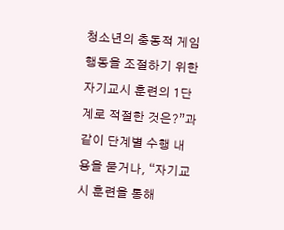청소년의 충동적 게임 행동을 조절하기 위한 자기교시 훈련의 1단계로 적절한 것은?”과 같이 단계별 수행 내용을 묻거나, “자기교시 훈련을 통해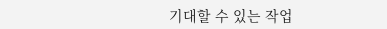기대할 수 있는 작업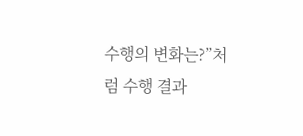수행의 변화는?”처럼 수행 결과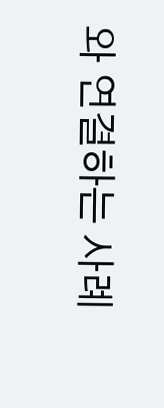와 연결하는 사례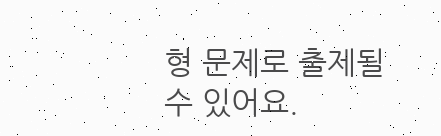형 문제로 출제될 수 있어요.